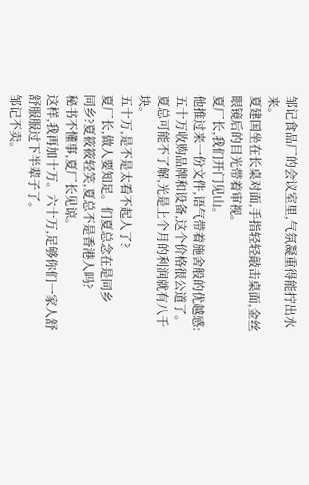邹记食品厂的会议室里,气氛凝重得能拧出水来。
夏建国坐在长桌对面,手指轻轻敲击桌面,金丝眼镜后的目光带着审视。
夏厂长,我们开门见山。
他推过来一份文件,语气带着施舍般的优越感:
五十万收购品牌和设备,这个价格很公道了。
夏总可能不了解,光是上个月的利润就有八千块。
五十万,是不是太看不起人了?
夏厂长,做人要知足。们夏总念在是同乡
同乡?夏筱筱轻笑,夏总不是香港人吗?
秘书不懂事,夏厂长见谅。
这样,我再加十万。六十万,足够你们一家人舒舒服服过下半辈子了。
邹记不卖。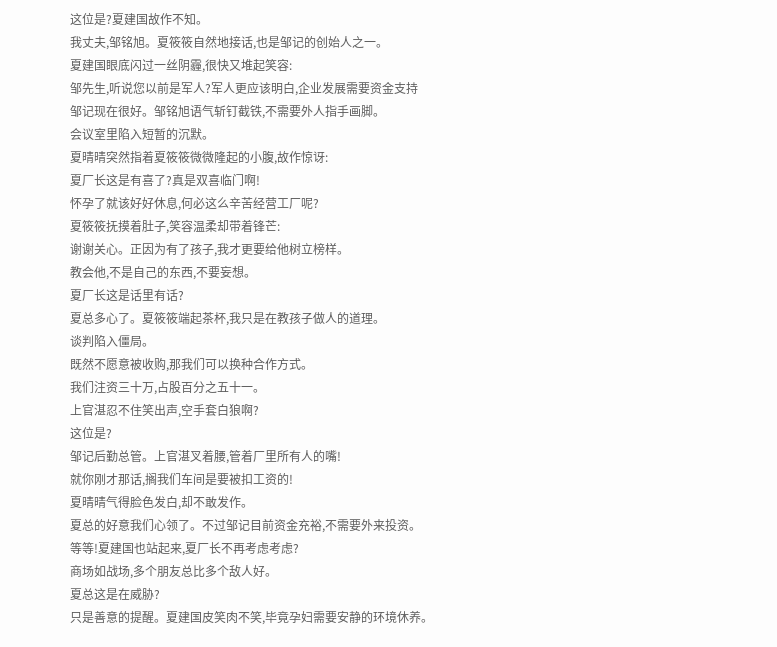这位是?夏建国故作不知。
我丈夫,邹铭旭。夏筱筱自然地接话,也是邹记的创始人之一。
夏建国眼底闪过一丝阴霾,很快又堆起笑容:
邹先生,听说您以前是军人?军人更应该明白,企业发展需要资金支持
邹记现在很好。邹铭旭语气斩钉截铁,不需要外人指手画脚。
会议室里陷入短暂的沉默。
夏晴晴突然指着夏筱筱微微隆起的小腹,故作惊讶:
夏厂长这是有喜了?真是双喜临门啊!
怀孕了就该好好休息,何必这么辛苦经营工厂呢?
夏筱筱抚摸着肚子,笑容温柔却带着锋芒:
谢谢关心。正因为有了孩子,我才更要给他树立榜样。
教会他,不是自己的东西,不要妄想。
夏厂长这是话里有话?
夏总多心了。夏筱筱端起茶杯,我只是在教孩子做人的道理。
谈判陷入僵局。
既然不愿意被收购,那我们可以换种合作方式。
我们注资三十万,占股百分之五十一。
上官湛忍不住笑出声,空手套白狼啊?
这位是?
邹记后勤总管。上官湛叉着腰,管着厂里所有人的嘴!
就你刚才那话,搁我们车间是要被扣工资的!
夏晴晴气得脸色发白,却不敢发作。
夏总的好意我们心领了。不过邹记目前资金充裕,不需要外来投资。
等等!夏建国也站起来,夏厂长不再考虑考虑?
商场如战场,多个朋友总比多个敌人好。
夏总这是在威胁?
只是善意的提醒。夏建国皮笑肉不笑,毕竟孕妇需要安静的环境休养。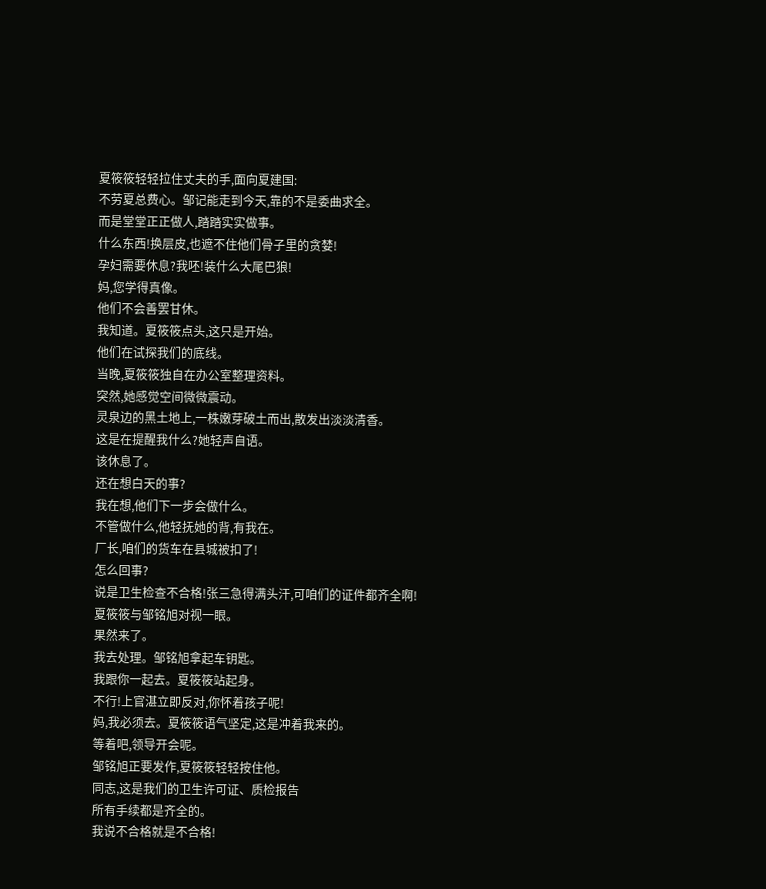夏筱筱轻轻拉住丈夫的手,面向夏建国:
不劳夏总费心。邹记能走到今天,靠的不是委曲求全。
而是堂堂正正做人,踏踏实实做事。
什么东西!换层皮,也遮不住他们骨子里的贪婪!
孕妇需要休息?我呸!装什么大尾巴狼!
妈,您学得真像。
他们不会善罢甘休。
我知道。夏筱筱点头,这只是开始。
他们在试探我们的底线。
当晚,夏筱筱独自在办公室整理资料。
突然,她感觉空间微微震动。
灵泉边的黑土地上,一株嫩芽破土而出,散发出淡淡清香。
这是在提醒我什么?她轻声自语。
该休息了。
还在想白天的事?
我在想,他们下一步会做什么。
不管做什么,他轻抚她的背,有我在。
厂长,咱们的货车在县城被扣了!
怎么回事?
说是卫生检查不合格!张三急得满头汗,可咱们的证件都齐全啊!
夏筱筱与邹铭旭对视一眼。
果然来了。
我去处理。邹铭旭拿起车钥匙。
我跟你一起去。夏筱筱站起身。
不行!上官湛立即反对,你怀着孩子呢!
妈,我必须去。夏筱筱语气坚定,这是冲着我来的。
等着吧,领导开会呢。
邹铭旭正要发作,夏筱筱轻轻按住他。
同志,这是我们的卫生许可证、质检报告
所有手续都是齐全的。
我说不合格就是不合格!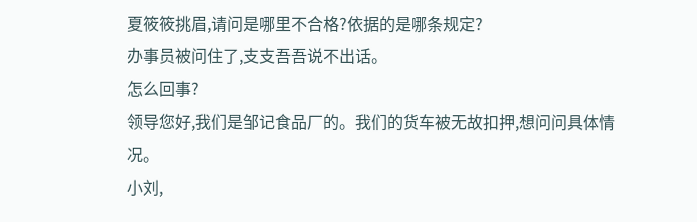夏筱筱挑眉,请问是哪里不合格?依据的是哪条规定?
办事员被问住了,支支吾吾说不出话。
怎么回事?
领导您好,我们是邹记食品厂的。我们的货车被无故扣押,想问问具体情况。
小刘,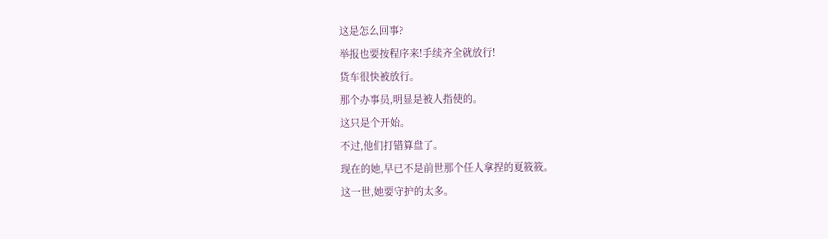这是怎么回事?
举报也要按程序来!手续齐全就放行!
货车很快被放行。
那个办事员,明显是被人指使的。
这只是个开始。
不过,他们打错算盘了。
现在的她,早已不是前世那个任人拿捏的夏筱筱。
这一世,她要守护的太多。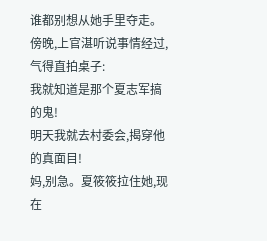谁都别想从她手里夺走。
傍晚,上官湛听说事情经过,气得直拍桌子:
我就知道是那个夏志军搞的鬼!
明天我就去村委会,揭穿他的真面目!
妈,别急。夏筱筱拉住她,现在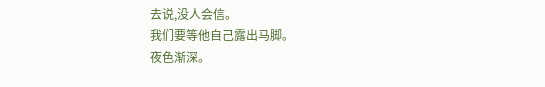去说,没人会信。
我们要等他自己露出马脚。
夜色渐深。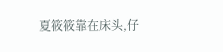夏筱筱靠在床头,仔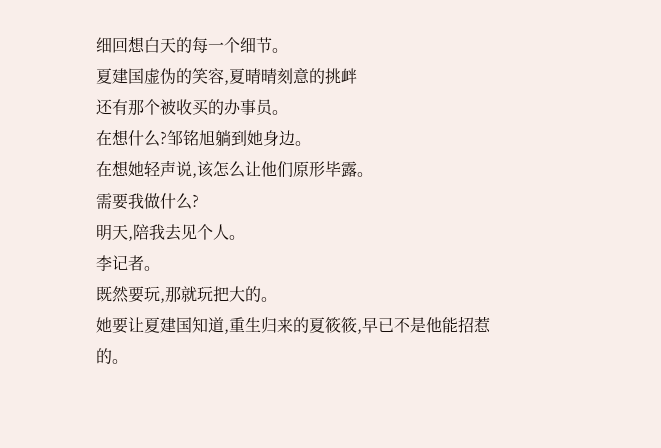细回想白天的每一个细节。
夏建国虚伪的笑容,夏晴晴刻意的挑衅
还有那个被收买的办事员。
在想什么?邹铭旭躺到她身边。
在想她轻声说,该怎么让他们原形毕露。
需要我做什么?
明天,陪我去见个人。
李记者。
既然要玩,那就玩把大的。
她要让夏建国知道,重生归来的夏筱筱,早已不是他能招惹的。